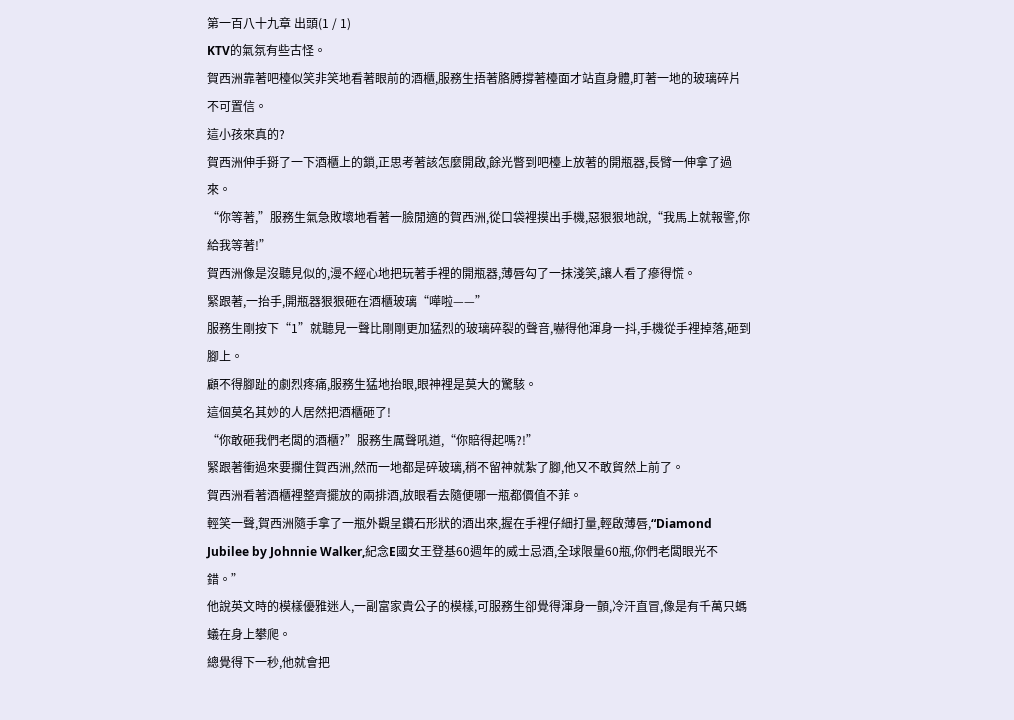第一百八十九章 出頭(1 / 1)
KTV的氣氛有些古怪。
賀西洲靠著吧檯似笑非笑地看著眼前的酒櫃,服務生捂著胳膊撐著檯面才站直身體,盯著一地的玻璃碎片不可置信。
這小孩來真的?
賀西洲伸手掰了一下酒櫃上的鎖,正思考著該怎麼開啟,餘光瞥到吧檯上放著的開瓶器,長臂一伸拿了過來。
“你等著,”服務生氣急敗壞地看著一臉閒適的賀西洲,從口袋裡摸出手機,惡狠狠地說,“我馬上就報警,你給我等著!”
賀西洲像是沒聽見似的,漫不經心地把玩著手裡的開瓶器,薄唇勾了一抹淺笑,讓人看了瘮得慌。
緊跟著,一抬手,開瓶器狠狠砸在酒櫃玻璃“嘩啦——”
服務生剛按下“1”就聽見一聲比剛剛更加猛烈的玻璃碎裂的聲音,嚇得他渾身一抖,手機從手裡掉落,砸到腳上。
顧不得腳趾的劇烈疼痛,服務生猛地抬眼,眼神裡是莫大的驚駭。
這個莫名其妙的人居然把酒櫃砸了!
“你敢砸我們老闆的酒櫃?”服務生厲聲吼道,“你賠得起嗎?!”
緊跟著衝過來要攔住賀西洲,然而一地都是碎玻璃,稍不留神就紮了腳,他又不敢貿然上前了。
賀西洲看著酒櫃裡整齊擺放的兩排酒,放眼看去隨便哪一瓶都價值不菲。
輕笑一聲,賀西洲隨手拿了一瓶外觀呈鑽石形狀的酒出來,握在手裡仔細打量,輕啟薄唇,“Diamond Jubilee by Johnnie Walker,紀念E國女王登基60週年的威士忌酒,全球限量60瓶,你們老闆眼光不錯。”
他說英文時的模樣優雅迷人,一副富家貴公子的模樣,可服務生卻覺得渾身一顫,冷汗直冒,像是有千萬只螞蟻在身上攀爬。
總覺得下一秒,他就會把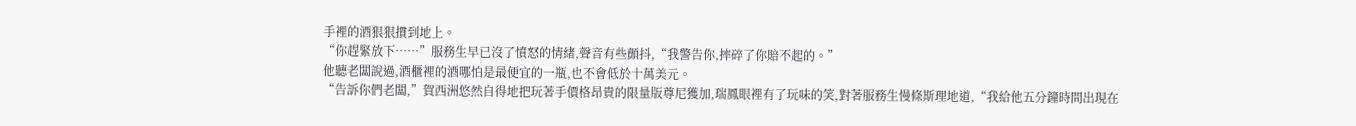手裡的酒狠狠摜到地上。
“你趕緊放下……”服務生早已沒了憤怒的情緒,聲音有些顫抖,“我警告你,摔碎了你賠不起的。”
他聽老闆說過,酒櫃裡的酒哪怕是最便宜的一瓶,也不會低於十萬美元。
“告訴你們老闆,”賀西洲悠然自得地把玩著手價格昂貴的限量版尊尼獲加,瑞鳳眼裡有了玩味的笑,對著服務生慢條斯理地道,“我給他五分鐘時間出現在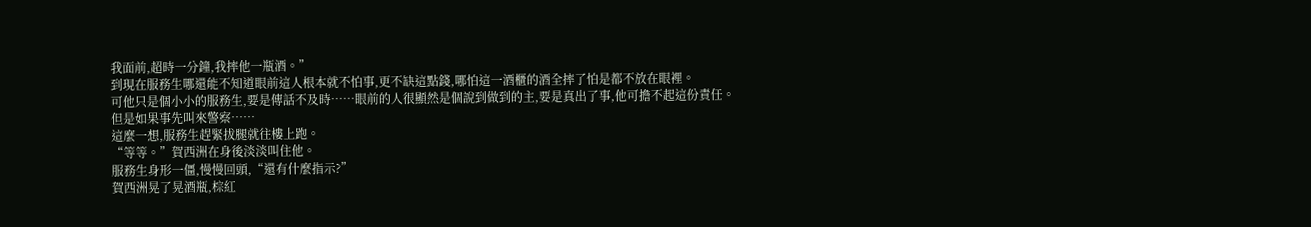我面前,超時一分鐘,我摔他一瓶酒。”
到現在服務生哪還能不知道眼前這人根本就不怕事,更不缺這點錢,哪怕這一酒櫃的酒全摔了怕是都不放在眼裡。
可他只是個小小的服務生,要是傳話不及時……眼前的人很顯然是個說到做到的主,要是真出了事,他可擔不起這份責任。
但是如果事先叫來警察……
這麼一想,服務生趕緊拔腿就往樓上跑。
“等等。”賀西洲在身後淡淡叫住他。
服務生身形一僵,慢慢回頭,“還有什麼指示?”
賀西洲晃了晃酒瓶,棕紅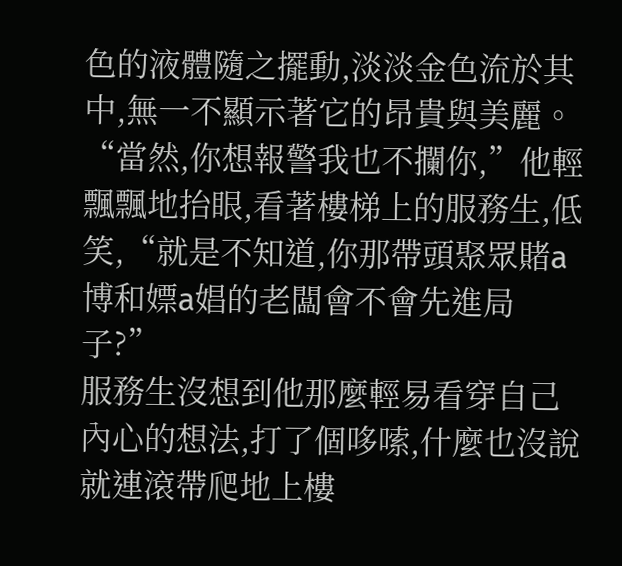色的液體隨之擺動,淡淡金色流於其中,無一不顯示著它的昂貴與美麗。
“當然,你想報警我也不攔你,”他輕飄飄地抬眼,看著樓梯上的服務生,低笑,“就是不知道,你那帶頭聚眾賭a博和嫖a娼的老闆會不會先進局子?”
服務生沒想到他那麼輕易看穿自己內心的想法,打了個哆嗦,什麼也沒說就連滾帶爬地上樓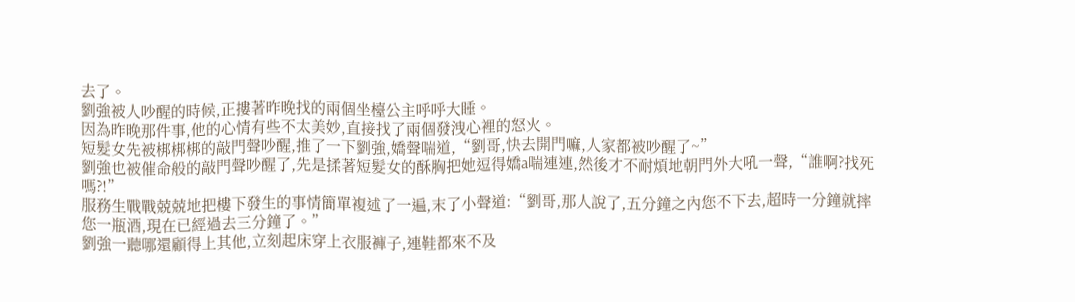去了。
劉強被人吵醒的時候,正摟著昨晚找的兩個坐檯公主呼呼大睡。
因為昨晚那件事,他的心情有些不太美妙,直接找了兩個發洩心裡的怒火。
短髮女先被梆梆梆的敲門聲吵醒,推了一下劉強,嬌聲喘道,“劉哥,快去開門嘛,人家都被吵醒了~”
劉強也被催命般的敲門聲吵醒了,先是揉著短髮女的酥胸把她逗得嬌a喘連連,然後才不耐煩地朝門外大吼一聲,“誰啊?找死嗎?!”
服務生戰戰兢兢地把樓下發生的事情簡單複述了一遍,末了小聲道:“劉哥,那人說了,五分鐘之內您不下去,超時一分鐘就摔您一瓶酒,現在已經過去三分鐘了。”
劉強一聽哪還顧得上其他,立刻起床穿上衣服褲子,連鞋都來不及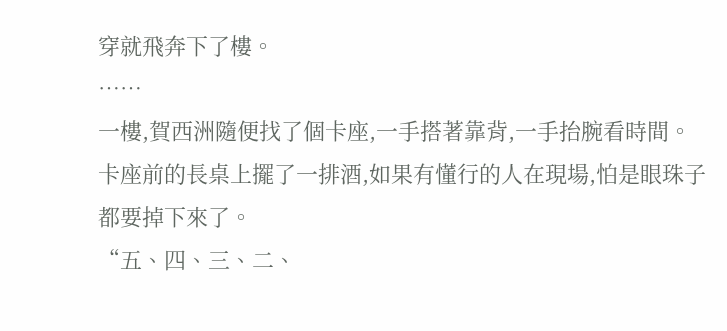穿就飛奔下了樓。
……
一樓,賀西洲隨便找了個卡座,一手搭著靠背,一手抬腕看時間。
卡座前的長桌上擺了一排酒,如果有懂行的人在現場,怕是眼珠子都要掉下來了。
“五、四、三、二、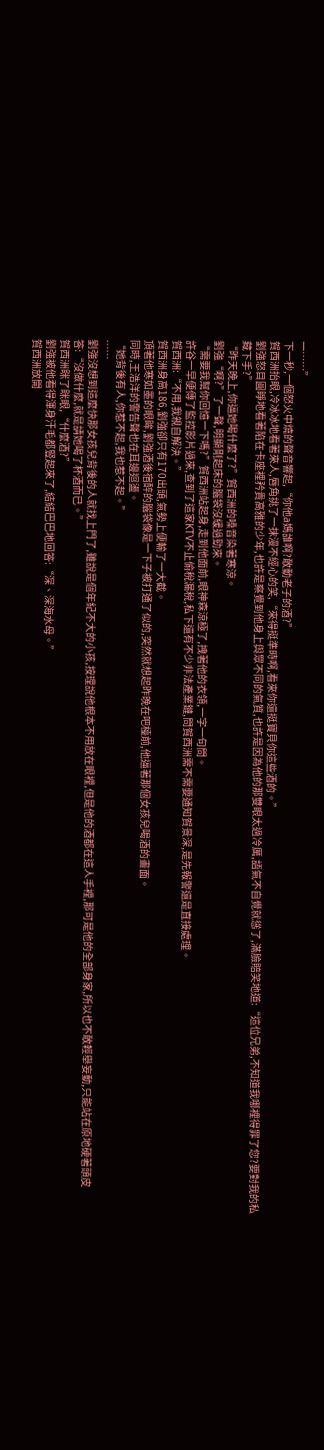一……”
下一秒,一個怒火中燒的聲音響起,“你他a媽誰啊?敢動老子的酒?”
賀西洲抬眼,冷冰冰地看著來人,唇角挑了一抹漫不經心的笑,“來得挺準時啊,看來你還挺寶貝你這些酒的。”
劉強怒目圓睜地看著陷在卡座裡矜貴高雅的少年,也許是察覺到他身上與眾不同的氣質,也許是因為他的那雙眼太過冷厲,語氣不自覺就慫了,滿臉賠笑地道:“這位兄弟,不知道我哪裡得罪了您?要對我的私藏下手?”
“昨天晚上,你逼她喝什麼了?”賀西洲的嗓音染著寒涼。
劉強“啊?”了一聲,明顯剛起床的腦袋沒緩過勁來。
“需要我幫你回憶一下嗎?”賀西洲站起身,走到他面前,眼神森涼極了,拽著他的衣領,一字一句問。
許谷一早便傳了監控影片過來,查到了這家KTV不止偷稅漏稅,私下還有不少非法產業鏈,問賀西洲需不需要通知賀景深,是先報警還是直接處理。
賀西洲:“不用,我親自解決。”
賀西洲身高186,劉強卻只有170出頭,氣勢上便輸了一大截。
頂著他寒如墨的眼眸,劉強酒後宿醉的腦袋像是一下子被打通了似的,突然就想起昨晚在吧檯前,他逼著那個女孩兒喝酒的畫面。
同時,王浩洋的警告聲也在耳邊迴盪。
“她背後有人,你惹不起,我也惹不起。”
……
劉強沒想到這麼快那女孩兒背後的人就找上門了,雖說是個年紀不大的小孩,按理說他根本不用放在眼裡,但是他的酒都在這人手裡,那可是他的全部身家,所以也不敢輕舉妄動,只能站在原地硬著頭皮答:“沒做什麼,就是請她喝了杯酒而已。”
賀西洲眯了眯眼,“什麼酒?”
劉強被他看得渾身汗毛都豎起來了,結結巴巴地回答:“深、深海水母。”
賀西洲放開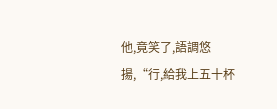他,竟笑了,語調悠揚,“行,給我上五十杯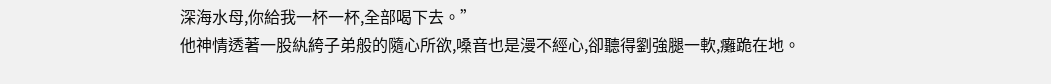深海水母,你給我一杯一杯,全部喝下去。”
他神情透著一股紈絝子弟般的隨心所欲,嗓音也是漫不經心,卻聽得劉強腿一軟,癱跪在地。